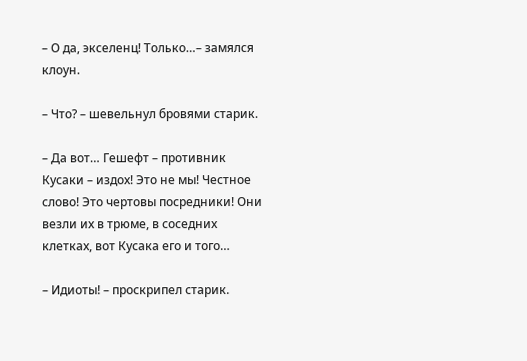– О да, экселенц! Только…– замялся клоун.

– Что? – шевельнул бровями старик.

– Да вот… Гешефт – противник Кусаки – издох! Это не мы! Честное слово! Это чертовы посредники! Они везли их в трюме, в соседних клетках, вот Кусака его и того…

– Идиоты! – проскрипел старик.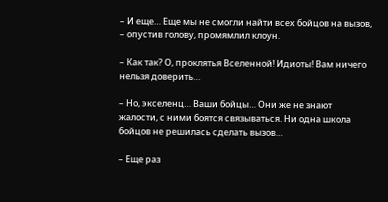– И еще… Еще мы не смогли найти всех бойцов на вызов, – опустив голову, промямлил клоун.

– Как так? О, проклятья Вселенной! Идиоты! Вам ничего нельзя доверить…

– Но, экселенц… Ваши бойцы… Они же не знают жалости, с ними боятся связываться. Ни одна школа бойцов не решилась сделать вызов…

– Еще раз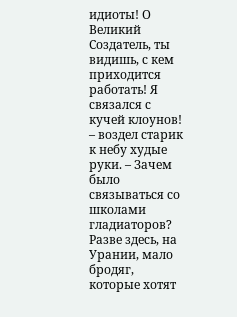идиоты! О Великий Создатель, ты видишь, с кем приходится работать! Я связался с кучей клоунов! – воздел старик к небу худые руки. – Зачем было связываться со школами гладиаторов? Разве здесь, на Урании, мало бродяг, которые хотят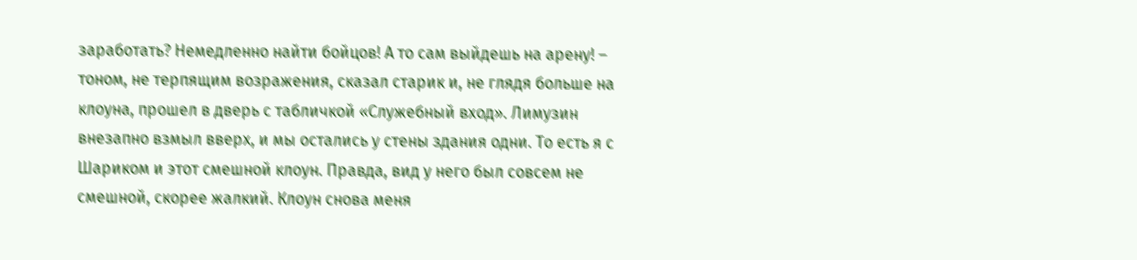заработать? Немедленно найти бойцов! А то сам выйдешь на арену! – тоном, не терпящим возражения, сказал старик и, не глядя больше на клоуна, прошел в дверь с табличкой «Служебный вход». Лимузин внезапно взмыл вверх, и мы остались у стены здания одни. То есть я с Шариком и этот смешной клоун. Правда, вид у него был совсем не смешной, скорее жалкий. Клоун снова меня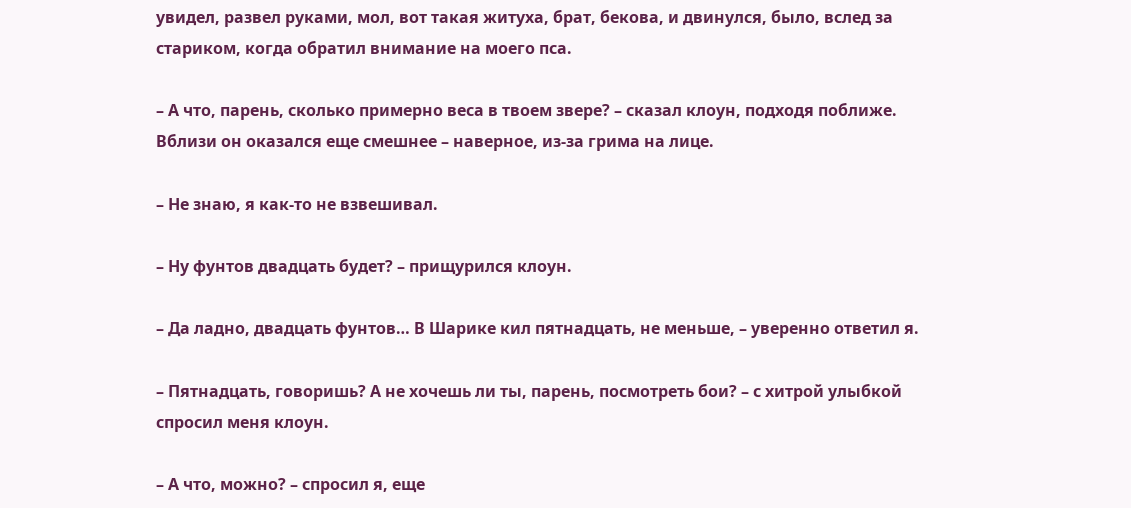увидел, развел руками, мол, вот такая житуха, брат, бекова, и двинулся, было, вслед за стариком, когда обратил внимание на моего пса.

– А что, парень, сколько примерно веса в твоем звере? – сказал клоун, подходя поближе. Вблизи он оказался еще смешнее – наверное, из-за грима на лице.

– Не знаю, я как-то не взвешивал.

– Ну фунтов двадцать будет? – прищурился клоун.

– Да ладно, двадцать фунтов… В Шарике кил пятнадцать, не меньше, – уверенно ответил я.

– Пятнадцать, говоришь? А не хочешь ли ты, парень, посмотреть бои? – с хитрой улыбкой спросил меня клоун.

– А что, можно? – спросил я, еще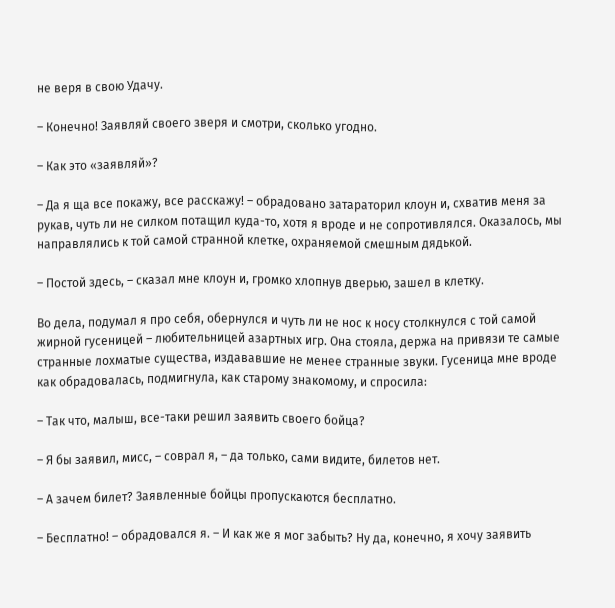не веря в свою Удачу.

– Конечно! Заявляй своего зверя и смотри, сколько угодно.

– Как это «заявляй»?

– Да я ща все покажу, все расскажу! – обрадовано затараторил клоун и, схватив меня за рукав, чуть ли не силком потащил куда-то, хотя я вроде и не сопротивлялся. Оказалось, мы направлялись к той самой странной клетке, охраняемой смешным дядькой.

– Постой здесь, – сказал мне клоун и, громко хлопнув дверью, зашел в клетку.

Во дела, подумал я про себя, обернулся и чуть ли не нос к носу столкнулся с той самой жирной гусеницей – любительницей азартных игр. Она стояла, держа на привязи те самые странные лохматые существа, издававшие не менее странные звуки. Гусеница мне вроде как обрадовалась, подмигнула, как старому знакомому, и спросила:

– Так что, малыш, все-таки решил заявить своего бойца?

– Я бы заявил, мисс, – соврал я, – да только, сами видите, билетов нет.

– А зачем билет? Заявленные бойцы пропускаются бесплатно.

– Бесплатно! – обрадовался я. – И как же я мог забыть? Ну да, конечно, я хочу заявить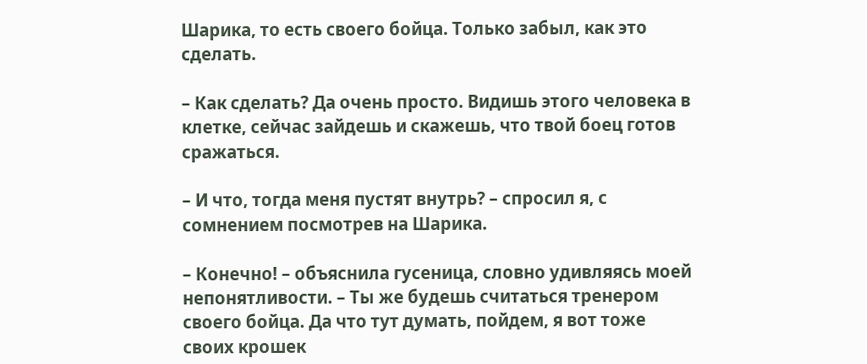Шарика, то есть своего бойца. Только забыл, как это сделать.

– Как сделать? Да очень просто. Видишь этого человека в клетке, сейчас зайдешь и скажешь, что твой боец готов сражаться.

– И что, тогда меня пустят внутрь? – спросил я, с сомнением посмотрев на Шарика.

– Конечно! – объяснила гусеница, словно удивляясь моей непонятливости. – Ты же будешь считаться тренером своего бойца. Да что тут думать, пойдем, я вот тоже своих крошек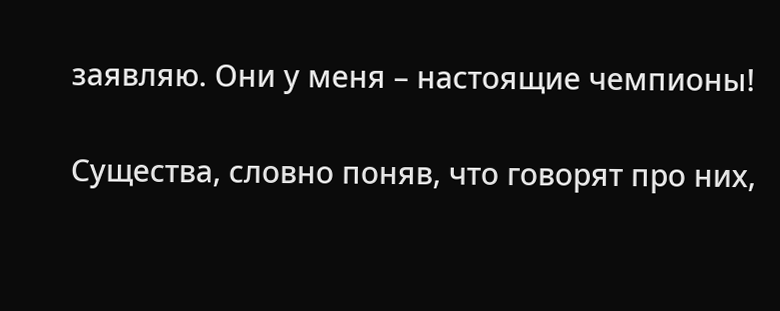заявляю. Они у меня – настоящие чемпионы!

Существа, словно поняв, что говорят про них,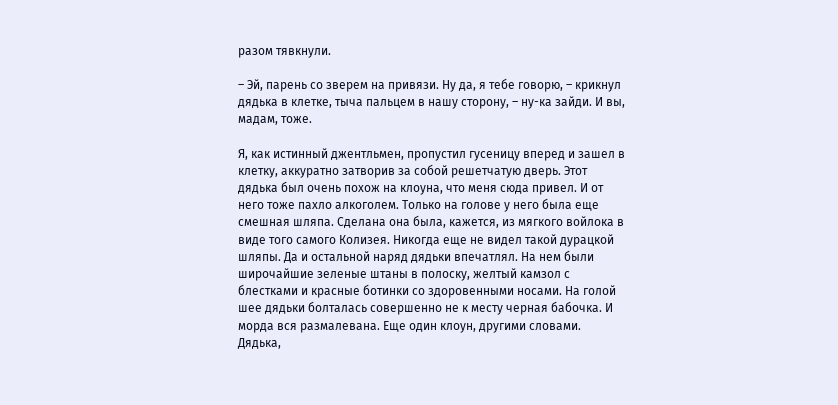разом тявкнули.

– Эй, парень со зверем на привязи. Ну да, я тебе говорю, – крикнул дядька в клетке, тыча пальцем в нашу сторону, – ну-ка зайди. И вы, мадам, тоже.

Я, как истинный джентльмен, пропустил гусеницу вперед и зашел в клетку, аккуратно затворив за собой решетчатую дверь. Этот дядька был очень похож на клоуна, что меня сюда привел. И от него тоже пахло алкоголем. Только на голове у него была еще смешная шляпа. Сделана она была, кажется, из мягкого войлока в виде того самого Колизея. Никогда еще не видел такой дурацкой шляпы. Да и остальной наряд дядьки впечатлял. На нем были широчайшие зеленые штаны в полоску, желтый камзол с блестками и красные ботинки со здоровенными носами. На голой шее дядьки болталась совершенно не к месту черная бабочка. И морда вся размалевана. Еще один клоун, другими словами. Дядька,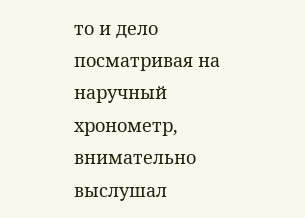то и дело посматривая на наручный хронометр, внимательно выслушал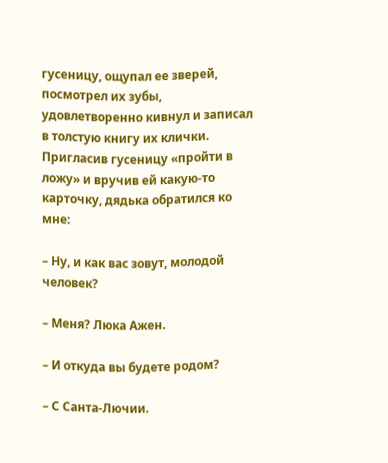гусеницу, ощупал ее зверей, посмотрел их зубы, удовлетворенно кивнул и записал в толстую книгу их клички. Пригласив гусеницу «пройти в ложу» и вручив ей какую-то карточку, дядька обратился ко мне:

– Ну, и как вас зовут, молодой человек?

– Меня? Люка Ажен.

– И откуда вы будете родом?

– С Санта-Лючии.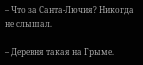– Что за Санта-Лючия? Никогда не слышал.

– Деревня такая на Грыме.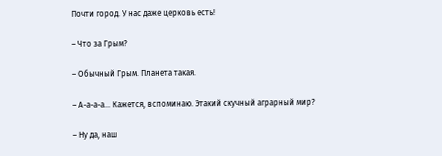Почти город. У нас даже церковь есть!

– Что за Грым?

– Обычный Грым. Планета такая.

– А-а-а-а… Кажется, вспоминаю. Этакий скучный аграрный мир?

– Ну да, наш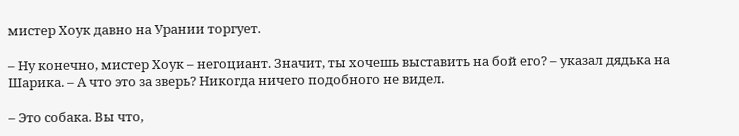мистер Хоук давно на Урании торгует.

– Ну конечно, мистер Хоук – негоциант. Значит, ты хочешь выставить на бой его? – указал дядька на Шарика. – А что это за зверь? Никогда ничего подобного не видел.

– Это собака. Вы что,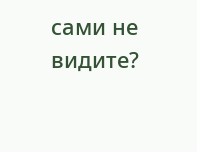сами не видите?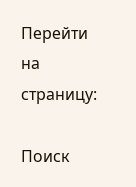Перейти на страницу:

Поиск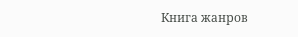Книга жанров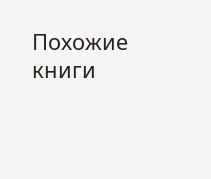Похожие книги